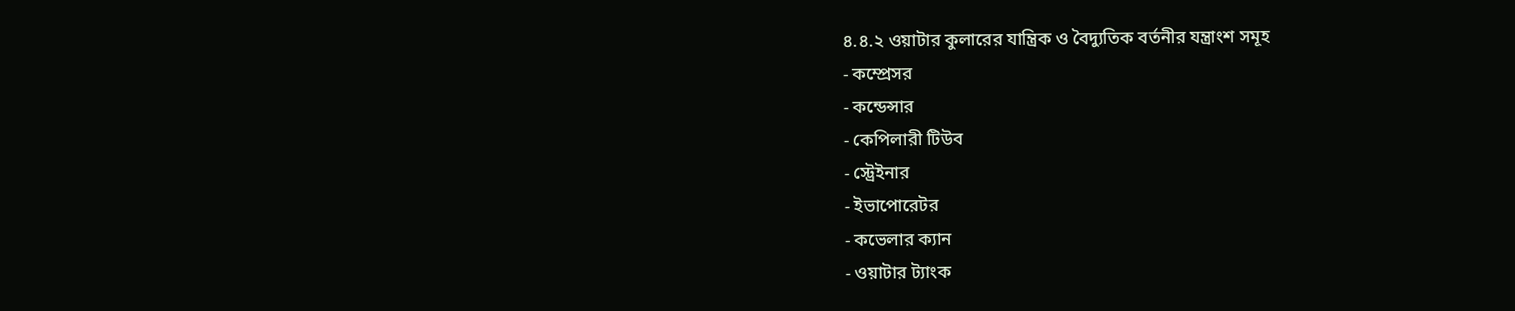৪.৪.২ ওয়াটার কুলারের যান্ত্রিক ও বৈদ্যুতিক বর্তনীর যন্ত্রাংশ সমূহ
- কম্প্রেসর
- কন্ডেন্সার
- কেপিলারী টিউব
- স্ট্রেইনার
- ইভাপোরেটর
- কভেলার ক্যান
- ওয়াটার ট্যাংক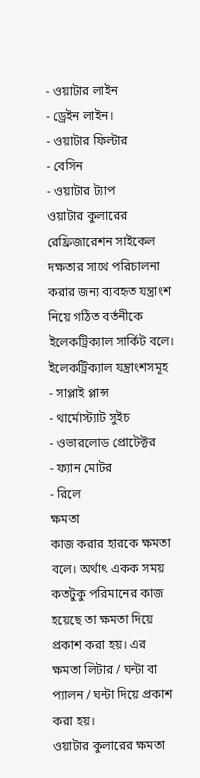- ওয়াটার লাইন
- ড্রেইন লাইন।
- ওয়াটার ফিল্টার
- বেসিন
- ওয়াটার ট্যাপ
ওয়াটার কুলারের রেফ্রিজারেশন সাইকেল দক্ষতার সাথে পরিচালনা করার জন্য ব্যবহৃত যন্ত্রাংশ নিয়ে গঠিত বর্তনীকে ইলেকট্রিক্যাল সার্কিট বলে।
ইলেকট্রিক্যাল যন্ত্রাংশসমূহ
- সাপ্লাই প্লান্স
- থার্মোস্ট্যাট সুইচ
- ওভারলোড প্রোটেক্টর
- ফ্যান মোটর
- রিলে
ক্ষমতা
কাজ করার হারকে ক্ষমতা বলে। অর্থাৎ একক সময় কতটুকু পরিমানের কাজ হয়েছে তা ক্ষমতা দিয়ে প্রকাশ করা হয়। এর ক্ষমতা লিটার / ঘন্টা বা প্যালন / ঘন্টা দিয়ে প্রকাশ করা হয়।
ওয়াটার কুলারের ক্ষমতা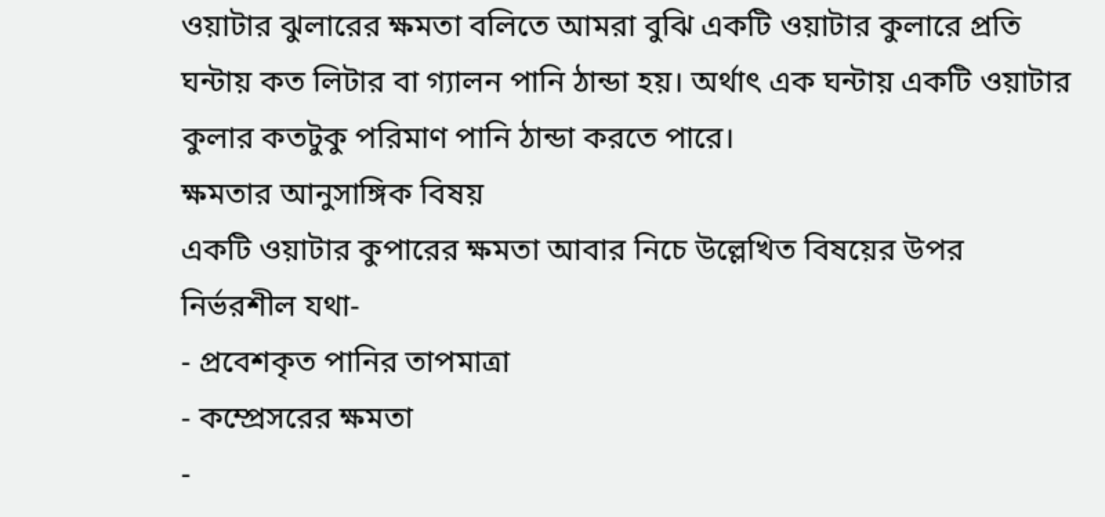ওয়াটার ঝুলারের ক্ষমতা বলিতে আমরা বুঝি একটি ওয়াটার কুলারে প্রতি ঘন্টায় কত লিটার বা গ্যালন পানি ঠান্ডা হয়। অর্থাৎ এক ঘন্টায় একটি ওয়াটার কুলার কতটুকু পরিমাণ পানি ঠান্ডা করতে পারে।
ক্ষমতার আনুসাঙ্গিক বিষয়
একটি ওয়াটার কুপারের ক্ষমতা আবার নিচে উল্লেখিত বিষয়ের উপর নির্ভরশীল যথা-
- প্রবেশকৃত পানির তাপমাত্রা
- কম্প্রেসরের ক্ষমতা
-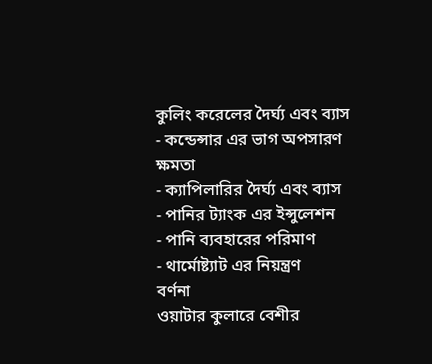কুলিং করেলের দৈর্ঘ্য এবং ব্যাস
- কন্ডেন্সার এর ভাগ অপসারণ ক্ষমতা
- ক্যাপিলারির দৈর্ঘ্য এবং ব্যাস
- পানির ট্যাংক এর ইন্সুলেশন
- পানি ব্যবহারের পরিমাণ
- থার্মোষ্ট্যাট এর নিয়ন্ত্রণ
বর্ণনা
ওয়াটার কুলারে বেশীর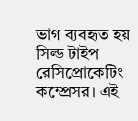ভাগ ব্যবহৃত হয় সিল্ড টাইপ রেসিপ্রোকেটিং কম্প্রেসর। এই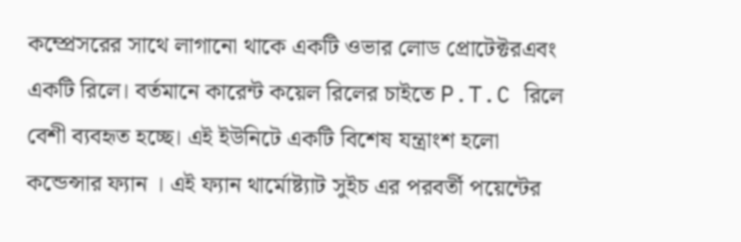কম্প্রেসরের সাথে লাগানো থাকে একটি ওভার লোড প্রোটেক্টরএবং একটি রিলে। বর্তমানে কারেন্ট কয়েল রিলের চাইতে P.T.C রিলে বেশী ব্যবহৃত হচ্ছে। এই ইউনিটে একটি বিশেষ যন্ত্রাংশ হলো কন্ডেন্সার ফ্যান । এই ফ্যান থার্মোষ্ট্যাট সুইচ এর পরবর্তী পয়েন্টের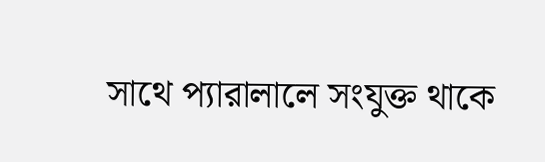সাথে প্যারালালে সংযুক্ত থাকে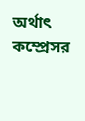অর্থাৎ কম্প্রেসর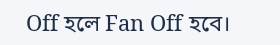Off হলে Fan Off হবে।